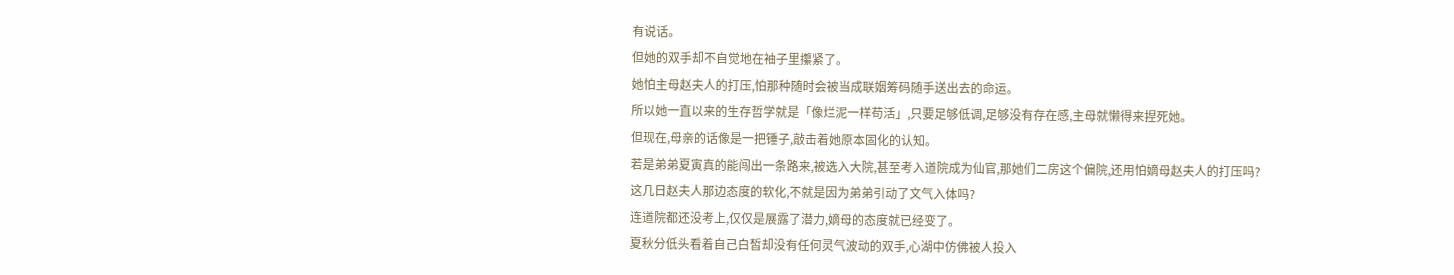有说话。
但她的双手却不自觉地在袖子里攥紧了。
她怕主母赵夫人的打压,怕那种随时会被当成联姻筹码随手送出去的命运。
所以她一直以来的生存哲学就是「像烂泥一样苟活」,只要足够低调,足够没有存在感,主母就懒得来捏死她。
但现在,母亲的话像是一把锤子,敲击着她原本固化的认知。
若是弟弟夏寅真的能闯出一条路来,被选入大院,甚至考入道院成为仙官,那她们二房这个偏院,还用怕嫡母赵夫人的打压吗?
这几日赵夫人那边态度的软化,不就是因为弟弟引动了文气入体吗?
连道院都还没考上,仅仅是展露了潜力,嫡母的态度就已经变了。
夏秋分低头看着自己白皙却没有任何灵气波动的双手,心湖中仿佛被人投入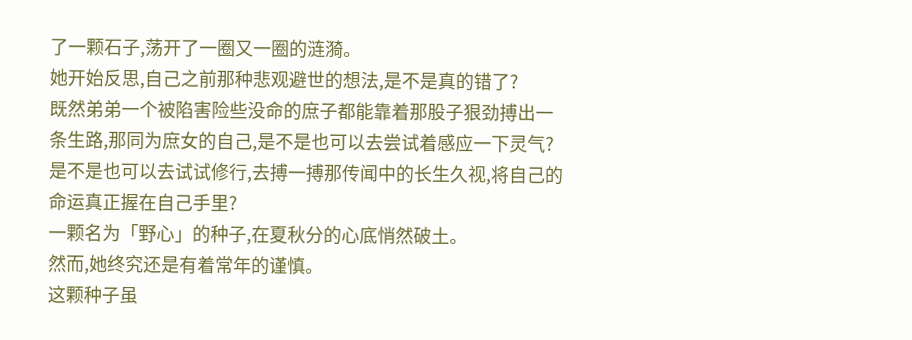了一颗石子,荡开了一圈又一圈的涟漪。
她开始反思,自己之前那种悲观避世的想法,是不是真的错了?
既然弟弟一个被陷害险些没命的庶子都能靠着那股子狠劲搏出一条生路,那同为庶女的自己,是不是也可以去尝试着感应一下灵气?
是不是也可以去试试修行,去搏一搏那传闻中的长生久视,将自己的命运真正握在自己手里?
一颗名为「野心」的种子,在夏秋分的心底悄然破土。
然而,她终究还是有着常年的谨慎。
这颗种子虽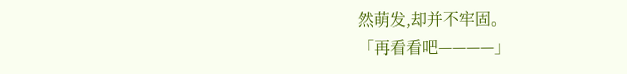然萌发,却并不牢固。
「再看看吧————」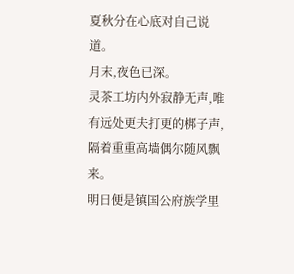夏秋分在心底对自己说道。
月末,夜色已深。
灵茶工坊内外寂静无声,唯有远处更夫打更的梆子声,隔着重重高墙偶尔随风飘来。
明日便是镇国公府族学里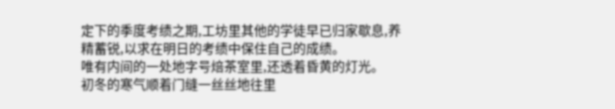定下的季度考绩之期,工坊里其他的学徒早已归家歇息,养精蓄锐,以求在明日的考绩中保住自己的成绩。
唯有内间的一处地字号焙茶室里,还透着昏黄的灯光。
初冬的寒气顺着门缝一丝丝地往里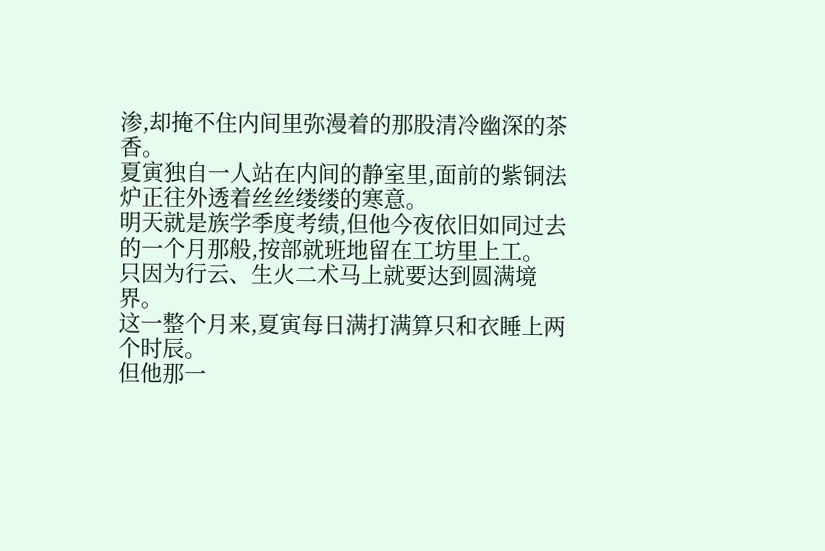渗,却掩不住内间里弥漫着的那股清冷幽深的茶香。
夏寅独自一人站在内间的静室里,面前的紫铜法炉正往外透着丝丝缕缕的寒意。
明天就是族学季度考绩,但他今夜依旧如同过去的一个月那般,按部就班地留在工坊里上工。
只因为行云、生火二术马上就要达到圆满境界。
这一整个月来,夏寅每日满打满算只和衣睡上两个时辰。
但他那一